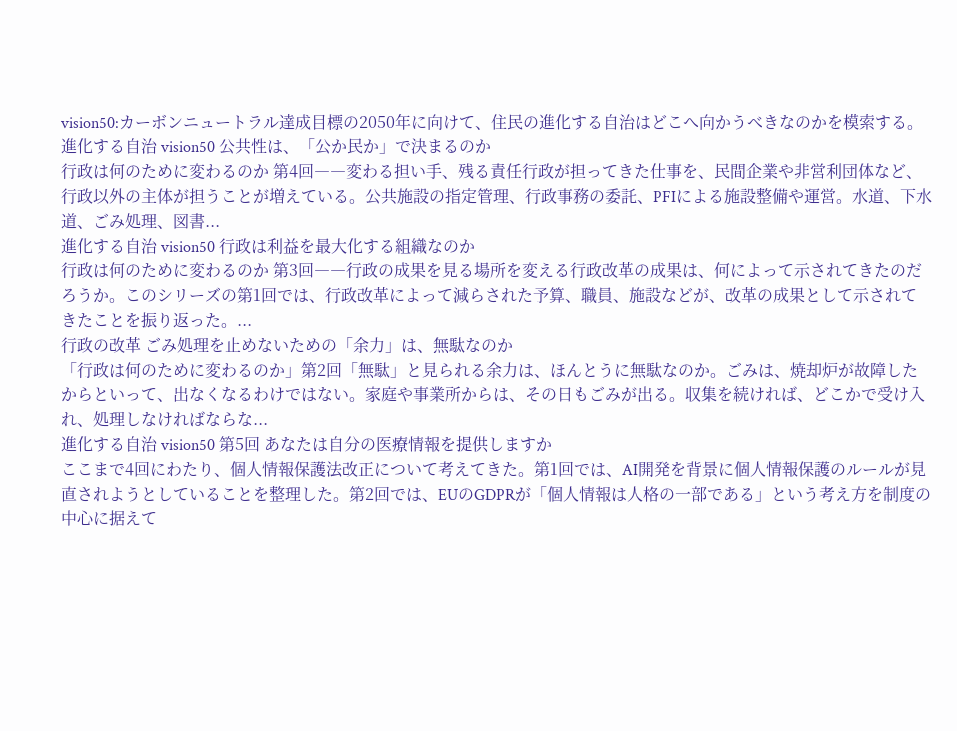vision50:カーボンニュートラル達成目標の2050年に向けて、住民の進化する自治はどこへ向かうべきなのかを模索する。
進化する自治 vision50 公共性は、「公か民か」で決まるのか
行政は何のために変わるのか 第4回――変わる担い手、残る責任行政が担ってきた仕事を、民間企業や非営利団体など、行政以外の主体が担うことが増えている。公共施設の指定管理、行政事務の委託、PFIによる施設整備や運営。水道、下水道、ごみ処理、図書...
進化する自治 vision50 行政は利益を最大化する組織なのか
行政は何のために変わるのか 第3回――行政の成果を見る場所を変える行政改革の成果は、何によって示されてきたのだろうか。このシリーズの第1回では、行政改革によって減らされた予算、職員、施設などが、改革の成果として示されてきたことを振り返った。...
行政の改革 ごみ処理を止めないための「余力」は、無駄なのか
「行政は何のために変わるのか」第2回「無駄」と見られる余力は、ほんとうに無駄なのか。ごみは、焼却炉が故障したからといって、出なくなるわけではない。家庭や事業所からは、その日もごみが出る。収集を続ければ、どこかで受け入れ、処理しなければならな...
進化する自治 vision50 第5回 あなたは自分の医療情報を提供しますか
ここまで4回にわたり、個人情報保護法改正について考えてきた。第1回では、AI開発を背景に個人情報保護のルールが見直されようとしていることを整理した。第2回では、EUのGDPRが「個人情報は人格の一部である」という考え方を制度の中心に据えて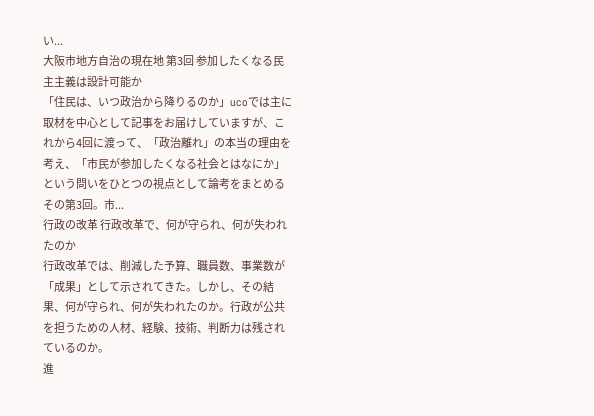い...
大阪市地方自治の現在地 第3回 参加したくなる民主主義は設計可能か
「住民は、いつ政治から降りるのか」ucoでは主に取材を中心として記事をお届けしていますが、これから4回に渡って、「政治離れ」の本当の理由を考え、「市民が参加したくなる社会とはなにか」という問いをひとつの視点として論考をまとめるその第3回。市...
行政の改革 行政改革で、何が守られ、何が失われたのか
行政改革では、削減した予算、職員数、事業数が「成果」として示されてきた。しかし、その結果、何が守られ、何が失われたのか。行政が公共を担うための人材、経験、技術、判断力は残されているのか。
進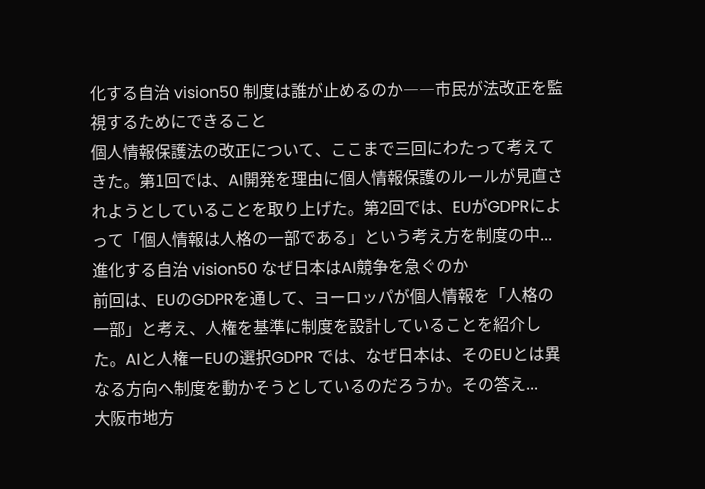化する自治 vision50 制度は誰が止めるのか――市民が法改正を監視するためにできること
個人情報保護法の改正について、ここまで三回にわたって考えてきた。第1回では、AI開発を理由に個人情報保護のルールが見直されようとしていることを取り上げた。第2回では、EUがGDPRによって「個人情報は人格の一部である」という考え方を制度の中...
進化する自治 vision50 なぜ日本はAI競争を急ぐのか
前回は、EUのGDPRを通して、ヨーロッパが個人情報を「人格の一部」と考え、人権を基準に制度を設計していることを紹介した。AIと人権ーEUの選択GDPR では、なぜ日本は、そのEUとは異なる方向へ制度を動かそうとしているのだろうか。その答え...
大阪市地方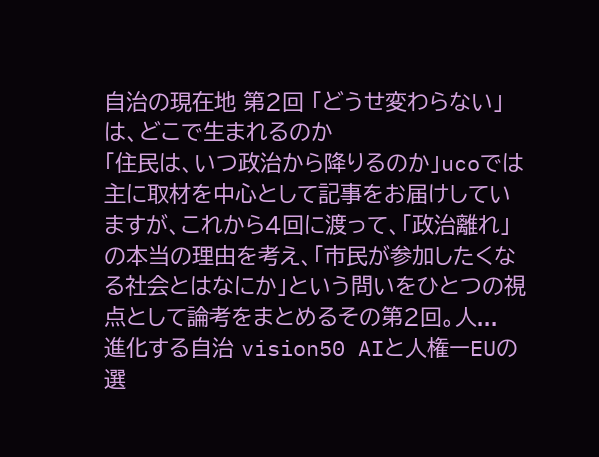自治の現在地 第2回 「どうせ変わらない」は、どこで生まれるのか
「住民は、いつ政治から降りるのか」ucoでは主に取材を中心として記事をお届けしていますが、これから4回に渡って、「政治離れ」の本当の理由を考え、「市民が参加したくなる社会とはなにか」という問いをひとつの視点として論考をまとめるその第2回。人...
進化する自治 vision50 AIと人権ーEUの選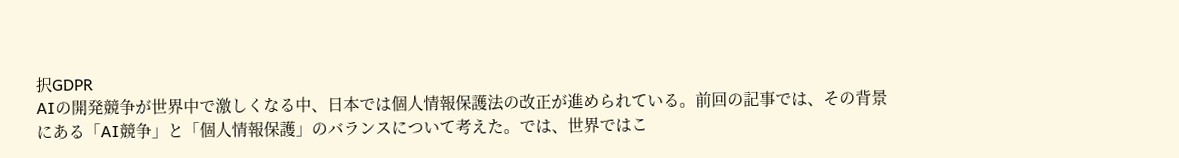択GDPR
AIの開発競争が世界中で激しくなる中、日本では個人情報保護法の改正が進められている。前回の記事では、その背景にある「AI競争」と「個人情報保護」のバランスについて考えた。では、世界ではこ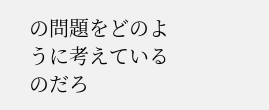の問題をどのように考えているのだろ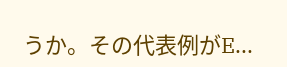うか。その代表例がE...